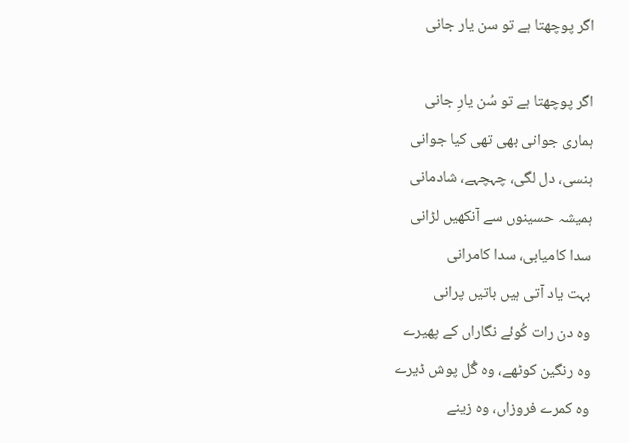اگر پوچھتا ہے تو سن یار جانی

اگر پوچھتا ہے تو سُن یارِ جانی
ہماری جوانی بھی تھی کیا جوانی
ہنسی، دل لگی، چہچہے، شادمانی
ہمیشہ حسینوں سے آنکھیں لڑانی
سدا کامیابی، سدا کامرانی
بہت یاد آتی ہیں باتیں پرانی
وہ دن رات کُوئے نگاراں کے پھیرے
وہ رنگین کوٹھے، وہ گُل پوش ڈیرے
وہ کمرے فروزاں، وہ زینے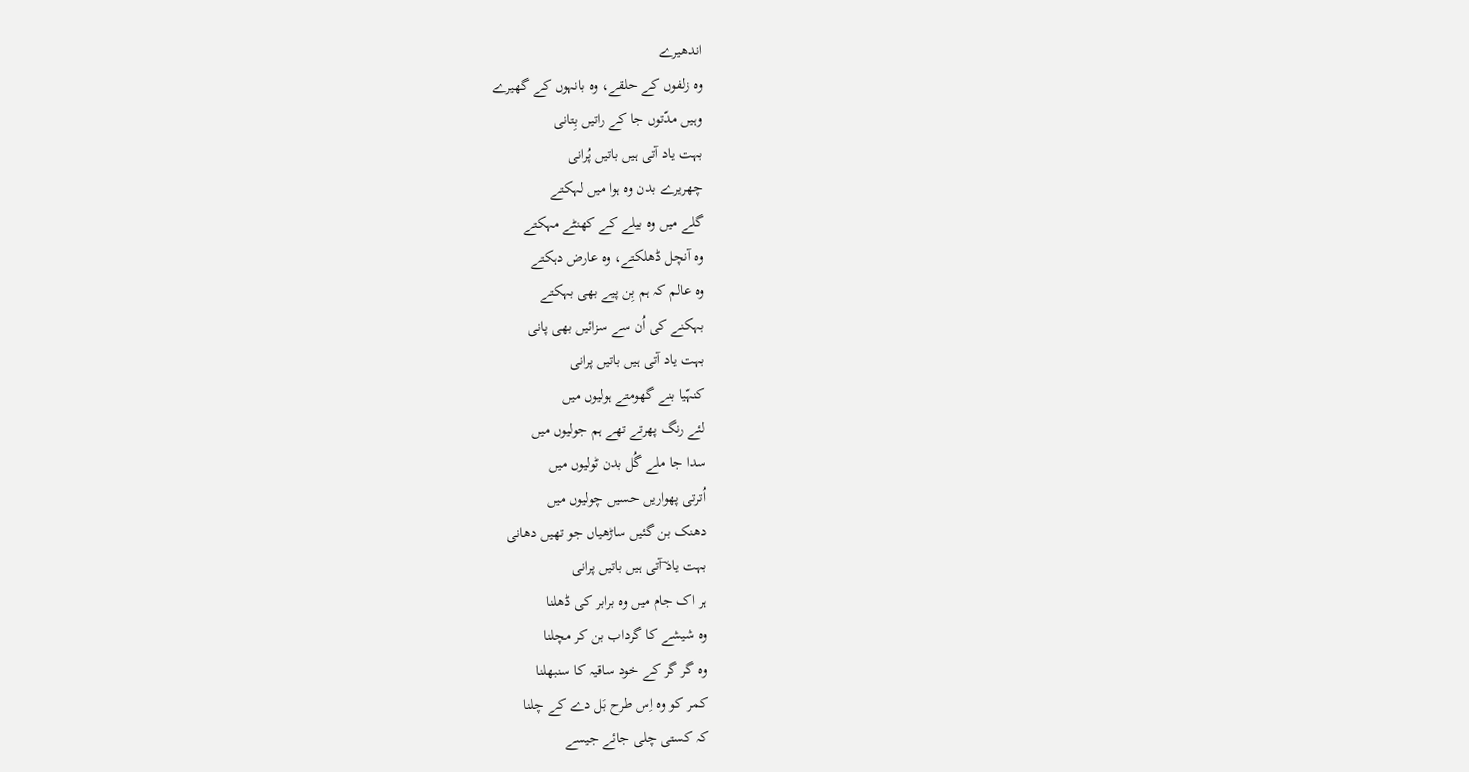اندھیرے
وہ زلفوں کے حلقے، وہ بانہوں کے گھیرے
وہیں مدّتوں جا کے راتیں بِتانی
بہت یاد آتی ہیں باتیں پُرانی
چھریرے بدن وہ ہوا میں لہکتے
گلے میں وہ بیلے کے کھنٹے مہکتے
وہ آنچل ڈھلکتے، وہ عارض دہکتے
وہ عالم کہ ہم بِن پیے بھی بہکتے
بہکنے کی اُن سے سزائیں بھی پانی
بہت یاد آتی ہیں باتیں پرانی
کنہّیا بنے گھومتے ہولیوں میں
لئے رنگ پھرتے تھے ہم جولیوں میں
سدا جا ملے گُل بدن ٹولیوں میں
اُترتی پھواریں حسیں چولیوں میں
دھنک بن گئیں ساڑھیاں جو تھیں دھانی
بہت یاد ؔآتی ہیں باتیں پرانی
ہر اک جام میں وہ برابر کی ڈھلنا
وہ شیشے کا گرداب بن کر مچلنا
وہ گر گر کے خود ساقیہ کا سنبھلنا
کمر کو وہ اِس طرح بَل دے کے چلنا
کہ کستی چلی جائے جیسے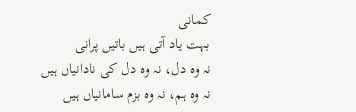کمانی
بہت یاد آتی ہیں باتیں پرانی
نہ وہ دل، نہ وہ دل کی نادانیاں ہیں
نہ وہ ہم، نہ وہ بزم سامانیاں ہیں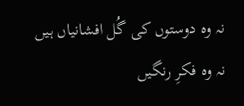نہ وہ دوستوں کی گُل افشانیاں ہیں
نہ وہ فکرِ رنگیں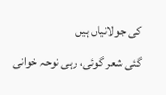کی جولانیاں ہیں
گئی شعر گوئی، رہی نوحہ خوانی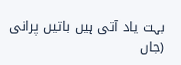بہت یاد آتی ہیں باتیں پرانی
(جاں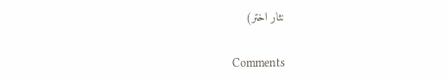نثار اختر)

Comments